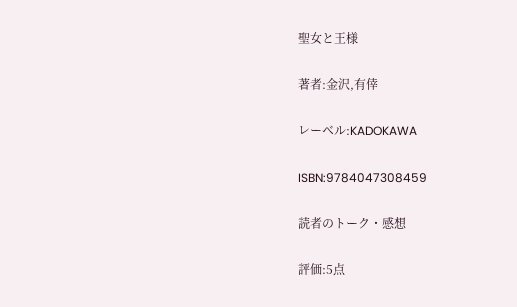聖女と王様

著者:金沢,有倖

レーベル:KADOKAWA

ISBN:9784047308459

読者のトーク・感想

評価:5点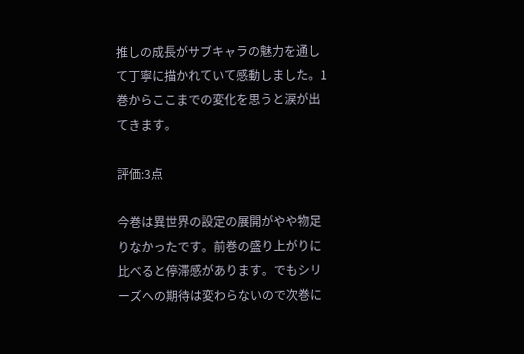推しの成長がサブキャラの魅力を通して丁寧に描かれていて感動しました。1巻からここまでの変化を思うと涙が出てきます。

評価:3点

今巻は異世界の設定の展開がやや物足りなかったです。前巻の盛り上がりに比べると停滞感があります。でもシリーズへの期待は変わらないので次巻に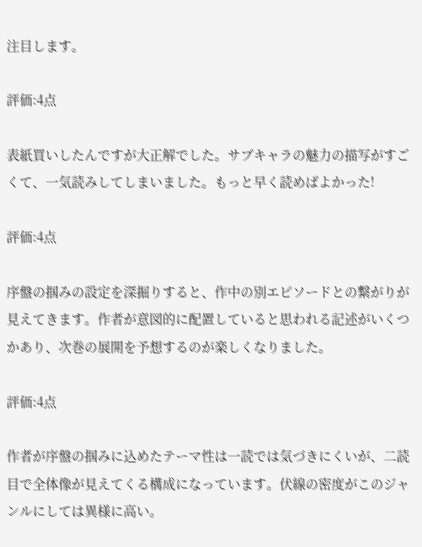注目します。

評価:4点

表紙買いしたんですが大正解でした。サブキャラの魅力の描写がすごくて、一気読みしてしまいました。もっと早く読めばよかった!

評価:4点

序盤の掴みの設定を深掘りすると、作中の別エピソードとの繋がりが見えてきます。作者が意図的に配置していると思われる記述がいくつかあり、次巻の展開を予想するのが楽しくなりました。

評価:4点

作者が序盤の掴みに込めたテーマ性は一読では気づきにくいが、二読目で全体像が見えてくる構成になっています。伏線の密度がこのジャンルにしては異様に高い。